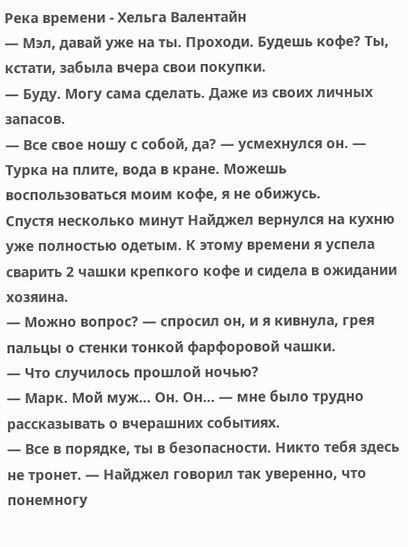Река времени - Хельга Валентайн
— Мэл, давай уже на ты. Проходи. Будешь кофе? Ты, кстати, забыла вчера свои покупки.
— Буду. Могу сама сделать. Даже из своих личных запасов.
— Все свое ношу с собой, да? — усмехнулся он. — Турка на плите, вода в кране. Можешь воспользоваться моим кофе, я не обижусь.
Спустя несколько минут Найджел вернулся на кухню уже полностью одетым. К этому времени я успела сварить 2 чашки крепкого кофе и сидела в ожидании хозяина.
— Можно вопрос? — спросил он, и я кивнула, грея пальцы о стенки тонкой фарфоровой чашки.
— Что случилось прошлой ночью?
— Марк. Мой муж... Он. Он… — мне было трудно рассказывать о вчерашних событиях.
— Все в порядке, ты в безопасности. Никто тебя здесь не тронет. — Найджел говорил так уверенно, что понемногу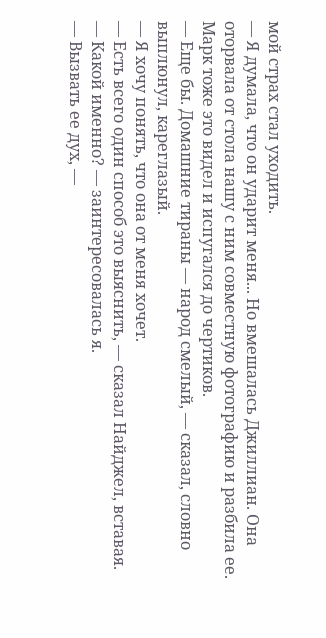мой страх стал уходить.
— Я думала, что он ударит меня... Но вмешалась Джиллиан. Она оторвала от стола нашу с ним совместную фотографию и разбила ее. Марк тоже это видел и испугался до чертиков.
— Еще бы. Домашние тираны — народ смелый, — сказал, словно выплюнул, кареглазый.
— Я хочу понять, что она от меня хочет.
— Есть всего один способ это выяснить, — сказал Найджел, вставая.
— Какой именно? — заинтересовалась я.
— Вызвать ее дух, —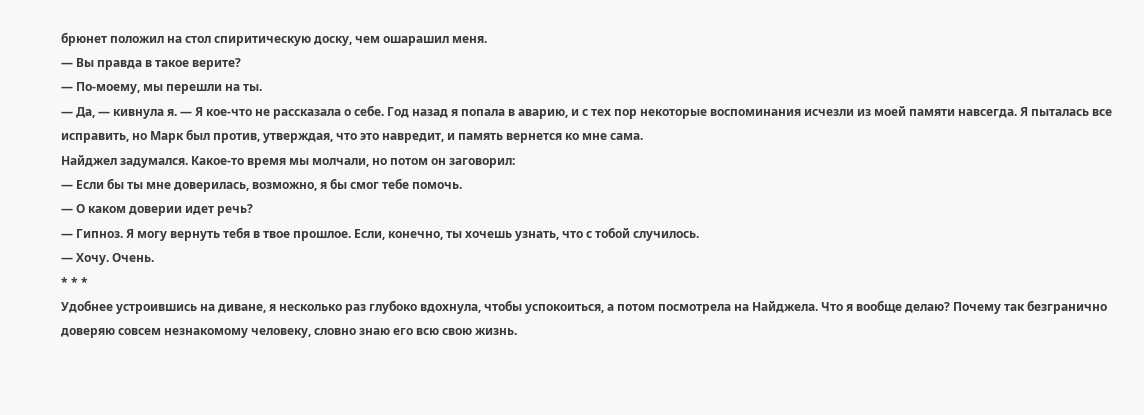брюнет положил на стол спиритическую доску, чем ошарашил меня.
— Вы правда в такое верите?
— По-моему, мы перешли на ты.
— Да, — кивнула я. — Я кое-что не рассказала о себе. Год назад я попала в аварию, и с тех пор некоторые воспоминания исчезли из моей памяти навсегда. Я пыталась все исправить, но Марк был против, утверждая, что это навредит, и память вернется ко мне сама.
Найджел задумался. Какое-то время мы молчали, но потом он заговорил:
— Если бы ты мне доверилась, возможно, я бы смог тебе помочь.
— О каком доверии идет речь?
— Гипноз. Я могу вернуть тебя в твое прошлое. Если, конечно, ты хочешь узнать, что с тобой случилось.
— Хочу. Очень.
* * *
Удобнее устроившись на диване, я несколько раз глубоко вдохнула, чтобы успокоиться, а потом посмотрела на Найджела. Что я вообще делаю? Почему так безгранично доверяю совсем незнакомому человеку, словно знаю его всю свою жизнь.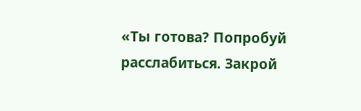«Ты готова? Попробуй расслабиться. Закрой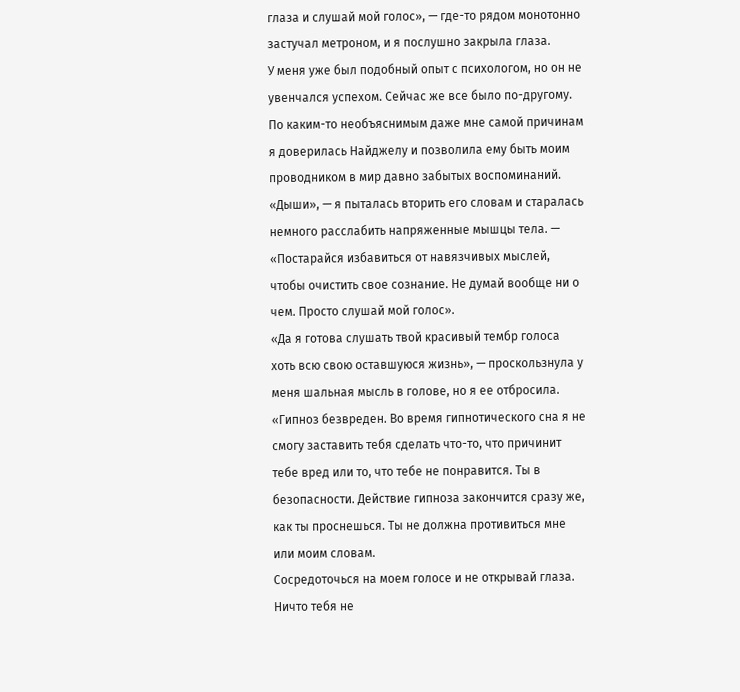глаза и слушай мой голос», — где-то рядом монотонно застучал метроном, и я послушно закрыла глаза.
У меня уже был подобный опыт с психологом, но он не увенчался успехом. Сейчас же все было по-другому. По каким-то необъяснимым даже мне самой причинам я доверилась Найджелу и позволила ему быть моим проводником в мир давно забытых воспоминаний.
«Дыши», — я пыталась вторить его словам и старалась немного расслабить напряженные мышцы тела. — «Постарайся избавиться от навязчивых мыслей, чтобы очистить свое сознание. Не думай вообще ни о чем. Просто слушай мой голос».
«Да я готова слушать твой красивый тембр голоса хоть всю свою оставшуюся жизнь», — проскользнула у меня шальная мысль в голове, но я ее отбросила.
«Гипноз безвреден. Во время гипнотического сна я не смогу заставить тебя сделать что-то, что причинит тебе вред или то, что тебе не понравится. Ты в безопасности. Действие гипноза закончится сразу же, как ты проснешься. Ты не должна противиться мне или моим словам.
Сосредоточься на моем голосе и не открывай глаза. Ничто тебя не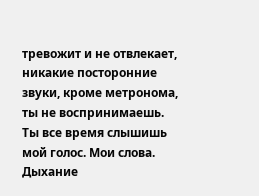тревожит и не отвлекает, никакие посторонние звуки, кроме метронома, ты не воспринимаешь. Ты все время слышишь мой голос. Мои слова.
Дыхание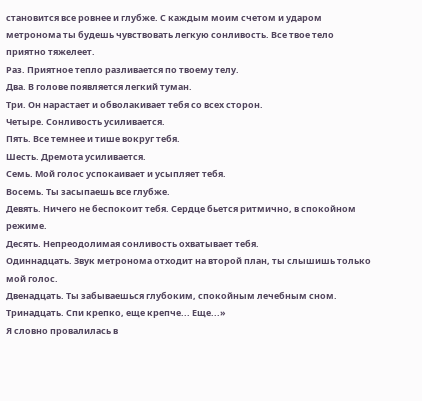становится все ровнее и глубже. С каждым моим счетом и ударом метронома ты будешь чувствовать легкую сонливость. Все твое тело приятно тяжелеет.
Раз. Приятное тепло разливается по твоему телу.
Два. В голове появляется легкий туман.
Три. Он нарастает и обволакивает тебя со всех сторон.
Четыре. Сонливость усиливается.
Пять. Все темнее и тише вокруг тебя.
Шесть. Дремота усиливается.
Семь. Мой голос успокаивает и усыпляет тебя.
Восемь. Ты засыпаешь все глубже.
Девять. Ничего не беспокоит тебя. Сердце бьется ритмично, в спокойном режиме.
Десять. Непреодолимая сонливость охватывает тебя.
Одиннадцать. Звук метронома отходит на второй план, ты слышишь только мой голос.
Двенадцать. Ты забываешься глубоким, спокойным лечебным сном.
Тринадцать. Спи крепко, еще крепче... Еще...»
Я словно провалилась в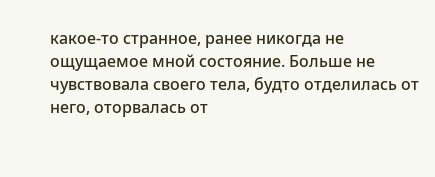какое-то странное, ранее никогда не ощущаемое мной состояние. Больше не чувствовала своего тела, будто отделилась от него, оторвалась от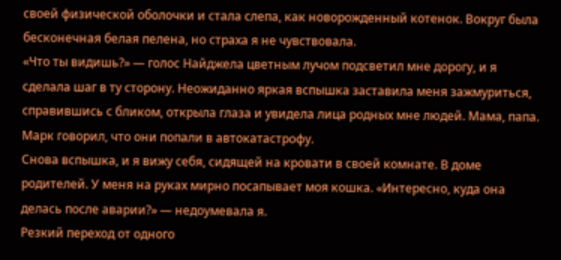своей физической оболочки и стала слепа, как новорожденный котенок. Вокруг была бесконечная белая пелена, но страха я не чувствовала.
«Что ты видишь?» — голос Найджела цветным лучом подсветил мне дорогу, и я сделала шаг в ту сторону. Неожиданно яркая вспышка заставила меня зажмуриться, справившись с бликом, открыла глаза и увидела лица родных мне людей. Мама, папа. Марк говорил, что они попали в автокатастрофу.
Снова вспышка, и я вижу себя, сидящей на кровати в своей комнате. В доме родителей. У меня на руках мирно посапывает моя кошка. «Интересно, куда она делась после аварии?» — недоумевала я.
Резкий переход от одного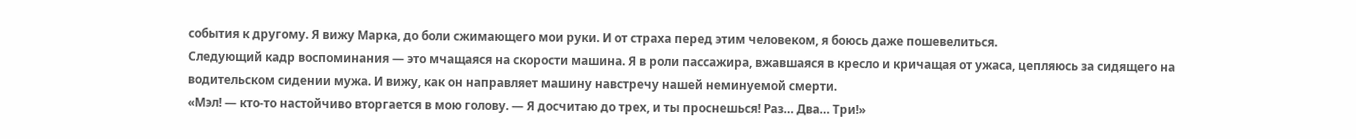события к другому. Я вижу Марка, до боли сжимающего мои руки. И от страха перед этим человеком, я боюсь даже пошевелиться.
Следующий кадр воспоминания — это мчащаяся на скорости машина. Я в роли пассажира, вжавшаяся в кресло и кричащая от ужаса, цепляюсь за сидящего на водительском сидении мужа. И вижу, как он направляет машину навстречу нашей неминуемой смерти.
«Мэл! — кто-то настойчиво вторгается в мою голову. — Я досчитаю до трех, и ты проснешься! Раз… Два… Три!»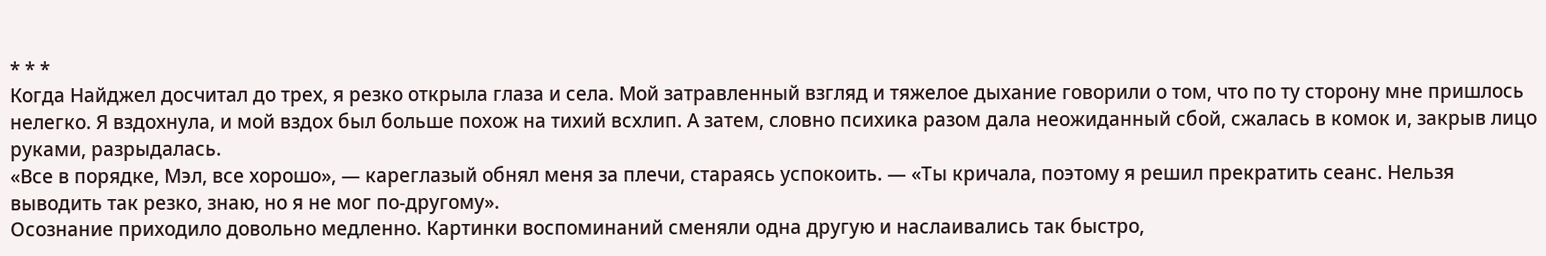* * *
Когда Найджел досчитал до трех, я резко открыла глаза и села. Мой затравленный взгляд и тяжелое дыхание говорили о том, что по ту сторону мне пришлось нелегко. Я вздохнула, и мой вздох был больше похож на тихий всхлип. А затем, словно психика разом дала неожиданный сбой, сжалась в комок и, закрыв лицо руками, разрыдалась.
«Все в порядке, Мэл, все хорошо», — кареглазый обнял меня за плечи, стараясь успокоить. — «Ты кричала, поэтому я решил прекратить сеанс. Нельзя выводить так резко, знаю, но я не мог по-другому».
Осознание приходило довольно медленно. Картинки воспоминаний сменяли одна другую и наслаивались так быстро,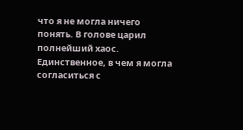что я не могла ничего понять. В голове царил полнейший хаос. Единственное, в чем я могла согласиться с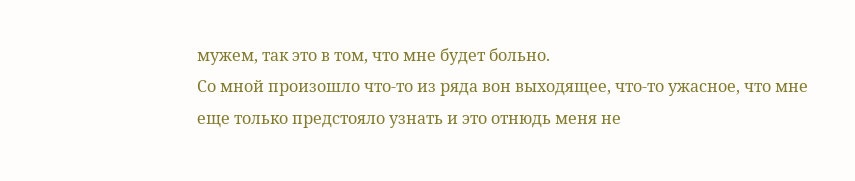мужем, так это в том, что мне будет больно.
Со мной произошло что-то из ряда вон выходящее, что-то ужасное, что мне еще только предстояло узнать и это отнюдь меня не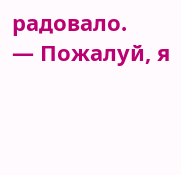радовало.
— Пожалуй, я